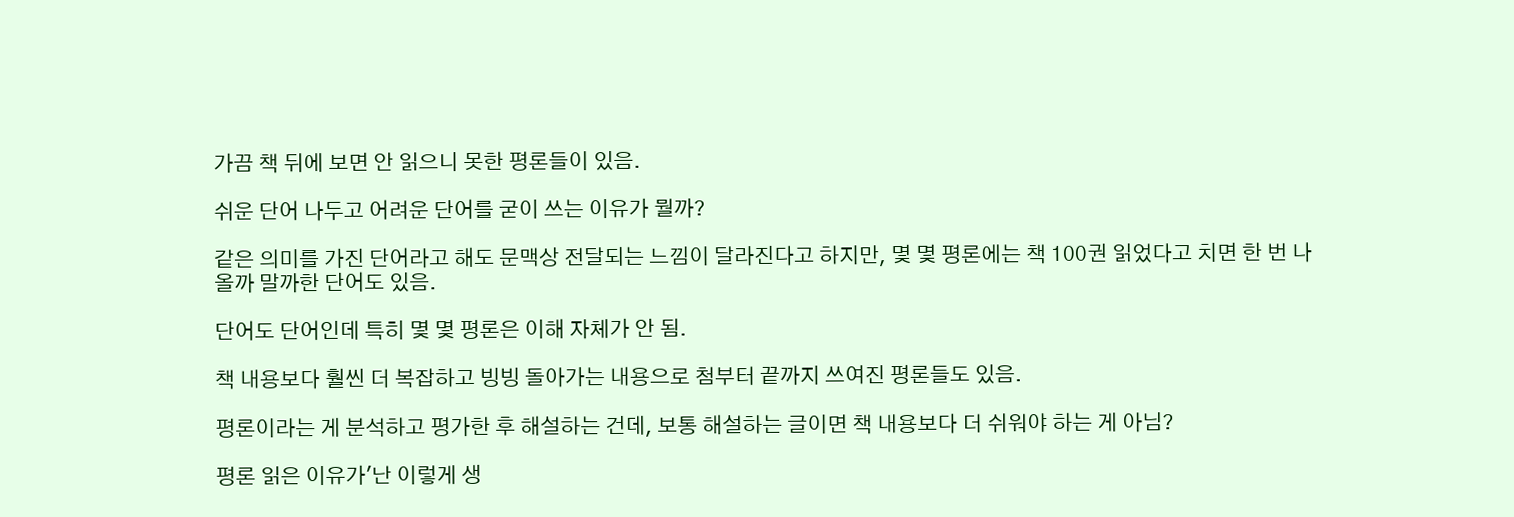가끔 책 뒤에 보면 안 읽으니 못한 평론들이 있음.

쉬운 단어 나두고 어려운 단어를 굳이 쓰는 이유가 뭘까?

같은 의미를 가진 단어라고 해도 문맥상 전달되는 느낌이 달라진다고 하지만, 몇 몇 평론에는 책 100권 읽었다고 치면 한 번 나올까 말까한 단어도 있음.

단어도 단어인데 특히 몇 몇 평론은 이해 자체가 안 됨.

책 내용보다 훨씬 더 복잡하고 빙빙 돌아가는 내용으로 첨부터 끝까지 쓰여진 평론들도 있음.

평론이라는 게 분석하고 평가한 후 해설하는 건데, 보통 해설하는 글이면 책 내용보다 더 쉬워야 하는 게 아님?

평론 읽은 이유가'난 이렇게 생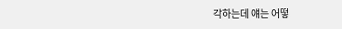각하는데 얘는 어떻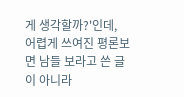게 생각할까?'인데, 어렵게 쓰여진 평론보면 남들 보라고 쓴 글이 아니라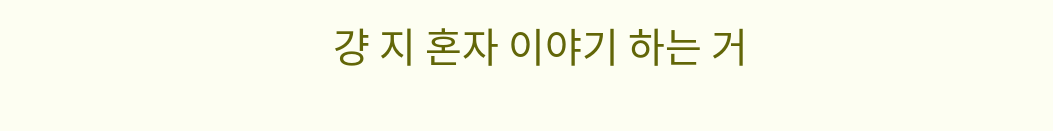걍 지 혼자 이야기 하는 거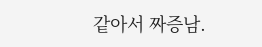같아서 짜증남.